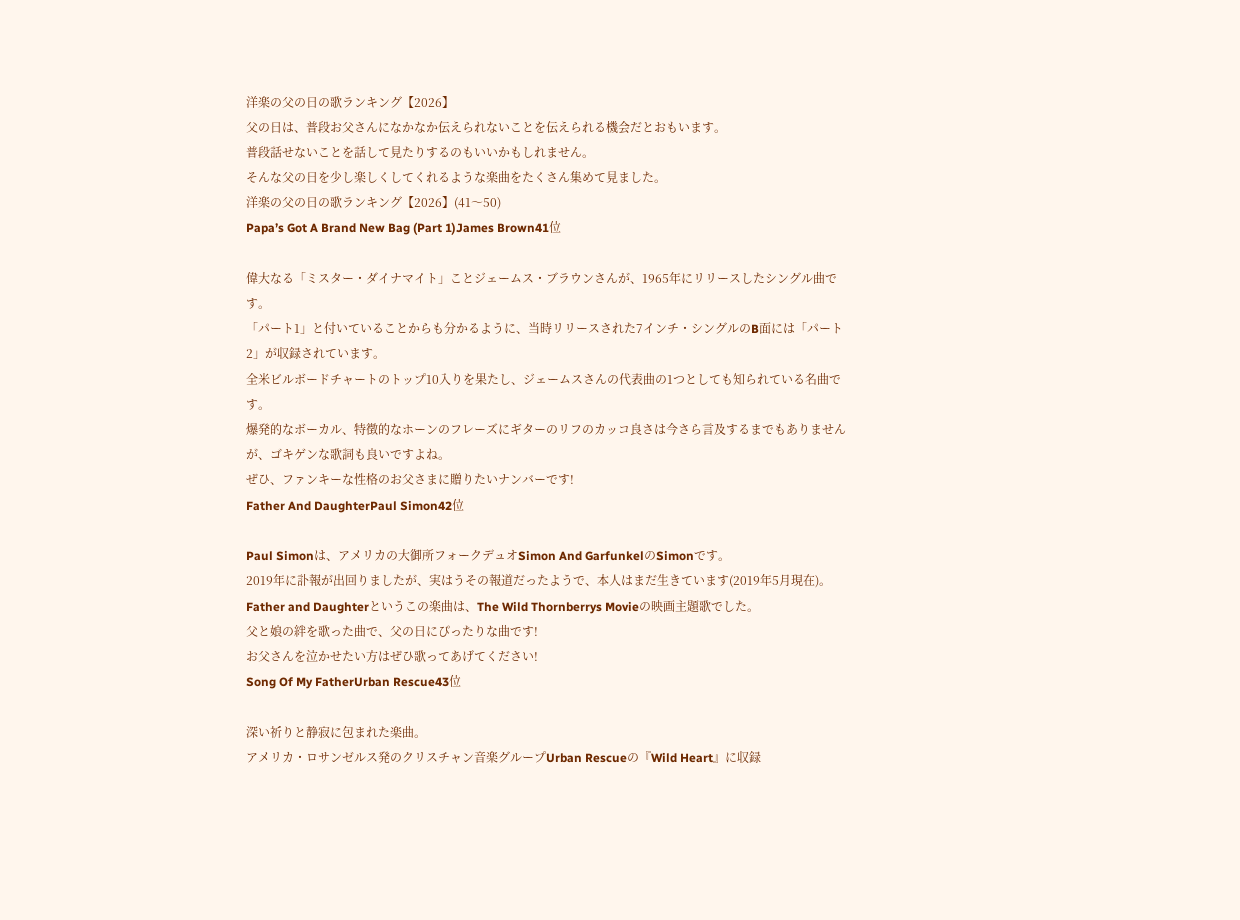洋楽の父の日の歌ランキング【2026】
父の日は、普段お父さんになかなか伝えられないことを伝えられる機会だとおもいます。
普段話せないことを話して見たりするのもいいかもしれません。
そんな父の日を少し楽しくしてくれるような楽曲をたくさん集めて見ました。
洋楽の父の日の歌ランキング【2026】(41〜50)
Papa’s Got A Brand New Bag (Part 1)James Brown41位

偉大なる「ミスター・ダイナマイト」ことジェームス・ブラウンさんが、1965年にリリースしたシングル曲です。
「パート1」と付いていることからも分かるように、当時リリースされた7インチ・シングルのB面には「パート2」が収録されています。
全米ビルボードチャートのトップ10入りを果たし、ジェームスさんの代表曲の1つとしても知られている名曲です。
爆発的なボーカル、特徴的なホーンのフレーズにギターのリフのカッコ良さは今さら言及するまでもありませんが、ゴキゲンな歌詞も良いですよね。
ぜひ、ファンキーな性格のお父さまに贈りたいナンバーです!
Father And DaughterPaul Simon42位

Paul Simonは、アメリカの大御所フォークデュオSimon And GarfunkelのSimonです。
2019年に訃報が出回りましたが、実はうその報道だったようで、本人はまだ生きています(2019年5月現在)。
Father and Daughterというこの楽曲は、The Wild Thornberrys Movieの映画主題歌でした。
父と娘の絆を歌った曲で、父の日にぴったりな曲です!
お父さんを泣かせたい方はぜひ歌ってあげてください!
Song Of My FatherUrban Rescue43位

深い祈りと静寂に包まれた楽曲。
アメリカ・ロサンゼルス発のクリスチャン音楽グループUrban Rescueの『Wild Heart』に収録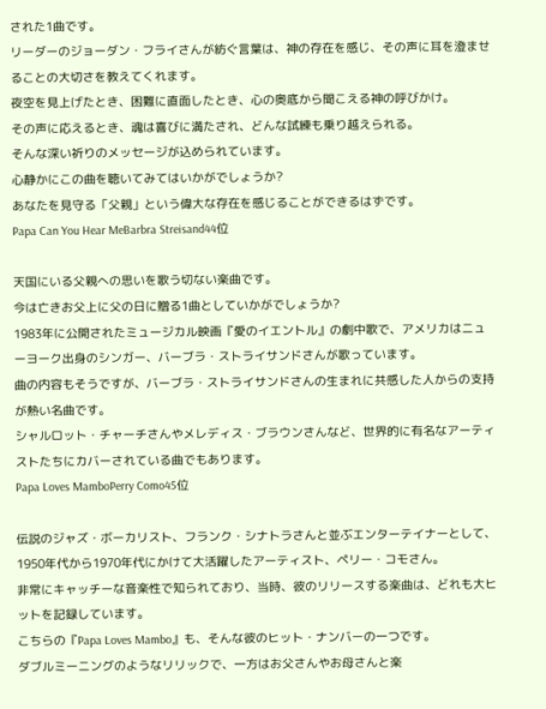された1曲です。
リーダーのジョーダン・フライさんが紡ぐ言葉は、神の存在を感じ、その声に耳を澄ませることの大切さを教えてくれます。
夜空を見上げたとき、困難に直面したとき、心の奥底から聞こえる神の呼びかけ。
その声に応えるとき、魂は喜びに満たされ、どんな試練も乗り越えられる。
そんな深い祈りのメッセージが込められています。
心静かにこの曲を聴いてみてはいかがでしょうか?
あなたを見守る「父親」という偉大な存在を感じることができるはずです。
Papa Can You Hear MeBarbra Streisand44位

天国にいる父親への思いを歌う切ない楽曲です。
今は亡きお父上に父の日に贈る1曲としていかがでしょうか?
1983年に公開されたミュージカル映画『愛のイエントル』の劇中歌で、アメリカはニューヨーク出身のシンガー、バーブラ・ストライサンドさんが歌っています。
曲の内容もそうですが、バーブラ・ストライサンドさんの生まれに共感した人からの支持が熱い名曲です。
シャルロット・チャーチさんやメレディス・ブラウンさんなど、世界的に有名なアーティストたちにカバーされている曲でもあります。
Papa Loves MamboPerry Como45位

伝説のジャズ・ボーカリスト、フランク・シナトラさんと並ぶエンターテイナーとして、1950年代から1970年代にかけて大活躍したアーティスト、ペリー・コモさん。
非常にキャッチーな音楽性で知られており、当時、彼のリリースする楽曲は、どれも大ヒットを記録しています。
こちらの『Papa Loves Mambo』も、そんな彼のヒット・ナンバーの一つです。
ダブルミーニングのようなリリックで、一方はお父さんやお母さんと楽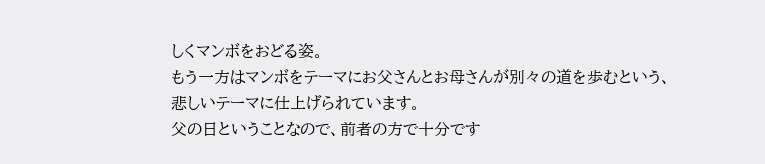しくマンボをおどる姿。
もう一方はマンボをテーマにお父さんとお母さんが別々の道を歩むという、悲しいテーマに仕上げられています。
父の日ということなので、前者の方で十分です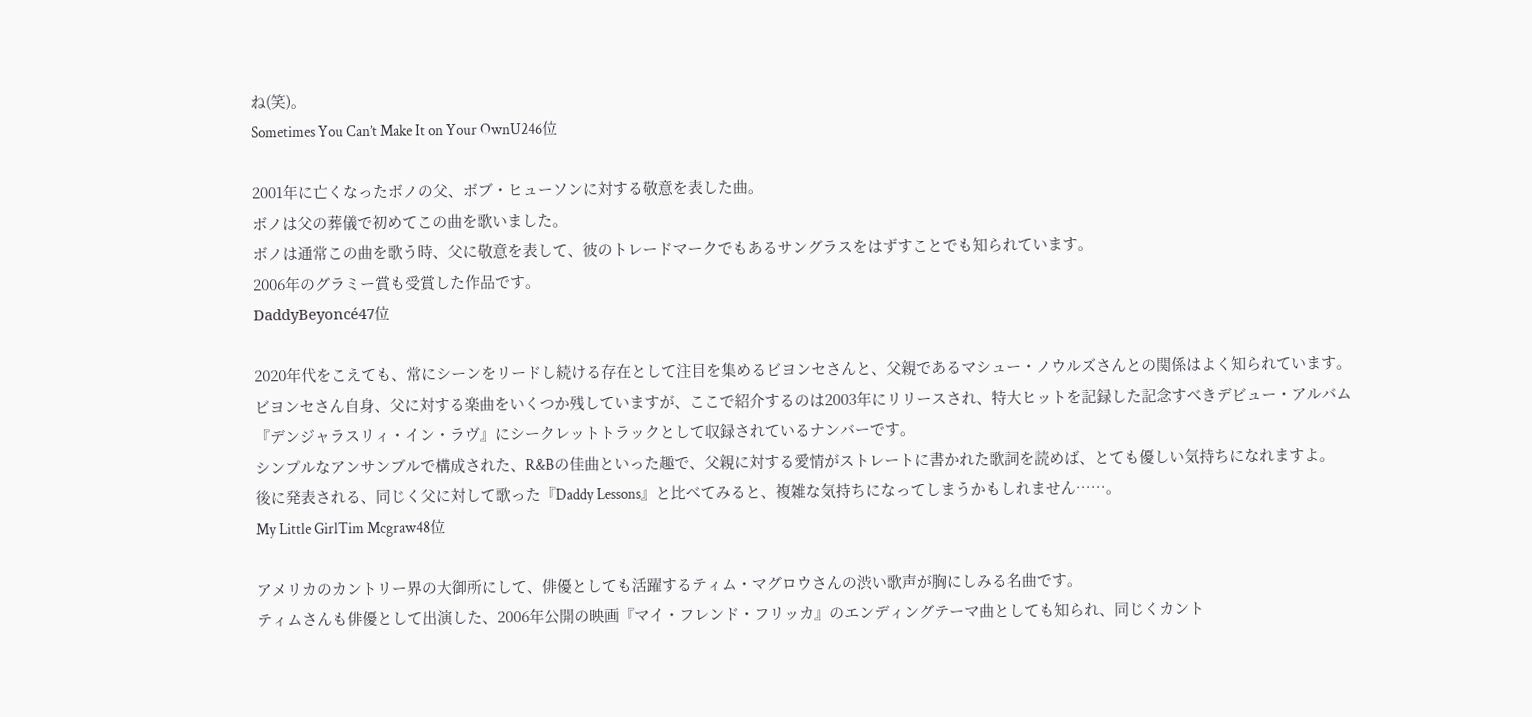ね(笑)。
Sometimes You Can’t Make It on Your OwnU246位

2001年に亡くなったボノの父、ボブ・ヒューソンに対する敬意を表した曲。
ボノは父の葬儀で初めてこの曲を歌いました。
ボノは通常この曲を歌う時、父に敬意を表して、彼のトレードマークでもあるサングラスをはずすことでも知られています。
2006年のグラミー賞も受賞した作品です。
DaddyBeyoncé47位

2020年代をこえても、常にシーンをリードし続ける存在として注目を集めるビヨンセさんと、父親であるマシュー・ノウルズさんとの関係はよく知られています。
ビヨンセさん自身、父に対する楽曲をいくつか残していますが、ここで紹介するのは2003年にリリースされ、特大ヒットを記録した記念すべきデビュー・アルバム『デンジャラスリィ・イン・ラヴ』にシークレットトラックとして収録されているナンバーです。
シンプルなアンサンブルで構成された、R&Bの佳曲といった趣で、父親に対する愛情がストレートに書かれた歌詞を読めば、とても優しい気持ちになれますよ。
後に発表される、同じく父に対して歌った『Daddy Lessons』と比べてみると、複雑な気持ちになってしまうかもしれません……。
My Little GirlTim Mcgraw48位

アメリカのカントリー界の大御所にして、俳優としても活躍するティム・マグロウさんの渋い歌声が胸にしみる名曲です。
ティムさんも俳優として出演した、2006年公開の映画『マイ・フレンド・フリッカ』のエンディングテーマ曲としても知られ、同じくカント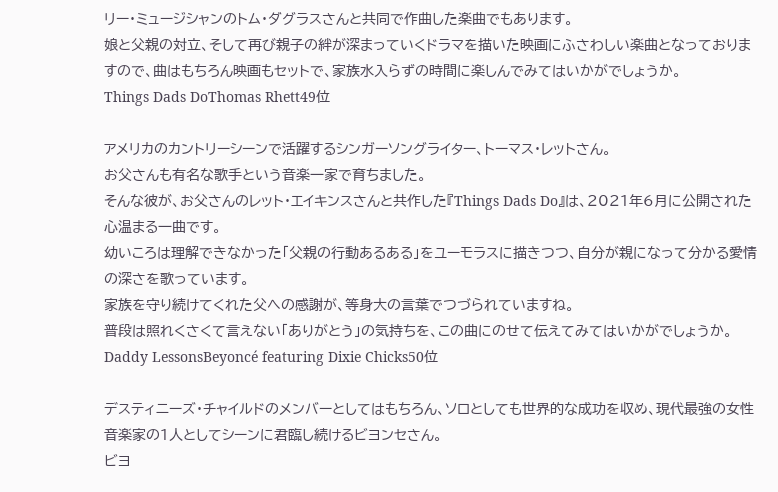リー・ミュージシャンのトム・ダグラスさんと共同で作曲した楽曲でもあります。
娘と父親の対立、そして再び親子の絆が深まっていくドラマを描いた映画にふさわしい楽曲となっておりますので、曲はもちろん映画もセットで、家族水入らずの時間に楽しんでみてはいかがでしょうか。
Things Dads DoThomas Rhett49位

アメリカのカントリーシーンで活躍するシンガーソングライター、トーマス・レットさん。
お父さんも有名な歌手という音楽一家で育ちました。
そんな彼が、お父さんのレット・エイキンスさんと共作した『Things Dads Do』は、2021年6月に公開された心温まる一曲です。
幼いころは理解できなかった「父親の行動あるある」をユーモラスに描きつつ、自分が親になって分かる愛情の深さを歌っています。
家族を守り続けてくれた父への感謝が、等身大の言葉でつづられていますね。
普段は照れくさくて言えない「ありがとう」の気持ちを、この曲にのせて伝えてみてはいかがでしょうか。
Daddy LessonsBeyoncé featuring Dixie Chicks50位

デスティニーズ・チャイルドのメンバーとしてはもちろん、ソロとしても世界的な成功を収め、現代最強の女性音楽家の1人としてシーンに君臨し続けるビヨンセさん。
ビヨ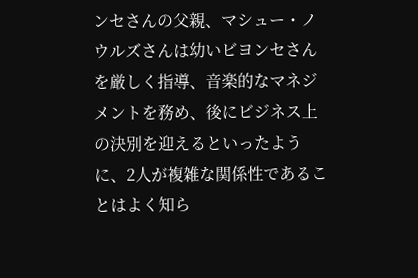ンセさんの父親、マシュー・ノウルズさんは幼いビヨンセさんを厳しく指導、音楽的なマネジメントを務め、後にビジネス上の決別を迎えるといったように、2人が複雑な関係性であることはよく知ら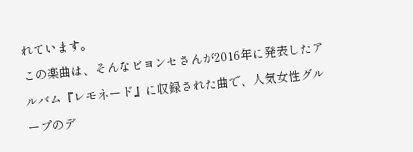れています。
この楽曲は、そんなビヨンセさんが2016年に発表したアルバム『レモネード』に収録された曲で、人気女性グループのデ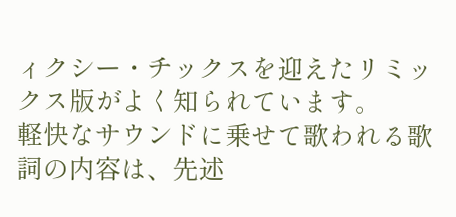ィクシー・チックスを迎えたリミックス版がよく知られています。
軽快なサウンドに乗せて歌われる歌詞の内容は、先述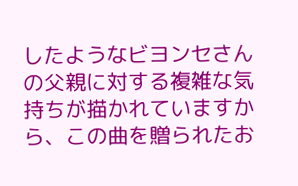したようなビヨンセさんの父親に対する複雑な気持ちが描かれていますから、この曲を贈られたお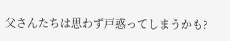父さんたちは思わず戸惑ってしまうかも?